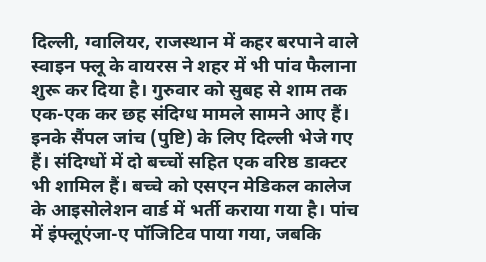दिल्ली, ग्वालियर, राजस्थान में कहर बरपाने वाले स्वाइन फ्लू के वायरस ने शहर में भी पांव फैलाना शुरू कर दिया है। गुरुवार को सुबह से शाम तक एक-एक कर छह संदिग्ध मामले सामने आए हैं। इनके सैंपल जांच (पुष्टि) के लिए दिल्ली भेजे गए हैं। संदिग्धों में दो बच्चों सहित एक वरिष्ठ डाक्टर भी शामिल हैं। बच्चे को एसएन मेडिकल कालेज के आइसोलेशन वार्ड में भर्ती कराया गया है। पांच में इंफ्लूएंजा-ए पॉजिटिव पाया गया, जबकि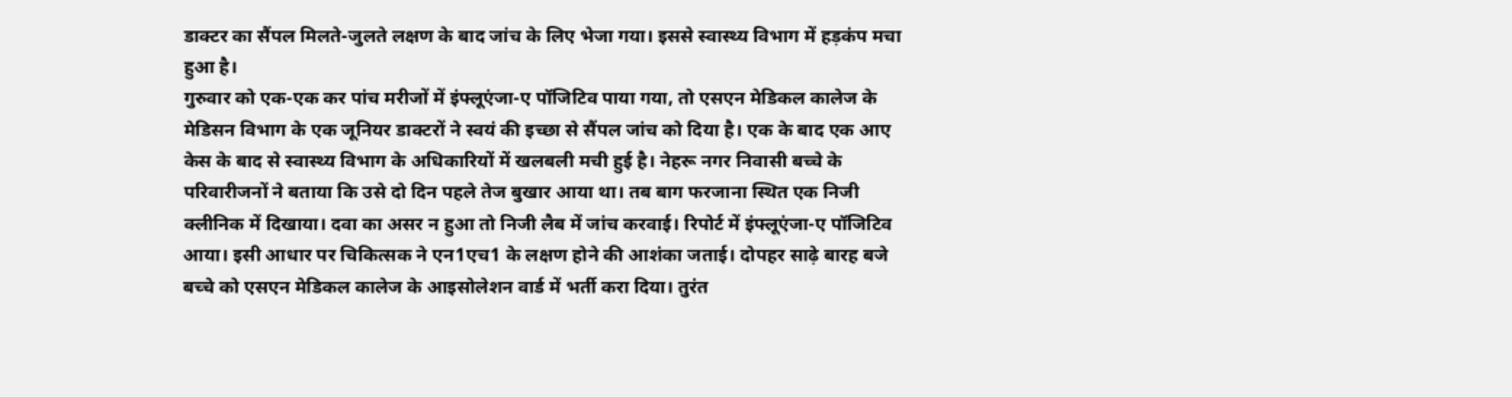डाक्टर का सैंपल मिलते-जुलते लक्षण के बाद जांच के लिए भेजा गया। इससे स्वास्थ्य विभाग में हड़कंप मचा हुआ है।
गुरुवार को एक-एक कर पांच मरीजों में इंफ्लूएंजा-ए पॉजिटिव पाया गया, तो एसएन मेडिकल कालेज के मेडिसन विभाग के एक जूनियर डाक्टरों ने स्वयं की इच्छा से सैंपल जांच को दिया है। एक के बाद एक आए केस के बाद से स्वास्थ्य विभाग के अधिकारियों में खलबली मची हुई है। नेहरू नगर निवासी बच्चे के परिवारीजनों ने बताया कि उसे दो दिन पहले तेज बुखार आया था। तब बाग फरजाना स्थित एक निजी क्लीनिक में दिखाया। दवा का असर न हुआ तो निजी लैब में जांच करवाई। रिपोर्ट में इंफ्लूएंजा-ए पॉजिटिव आया। इसी आधार पर चिकित्सक ने एन1एच1 के लक्षण होने की आशंका जताई। दोपहर साढ़े बारह बजे बच्चे को एसएन मेडिकल कालेज के आइसोलेशन वार्ड में भर्ती करा दिया। तुरंत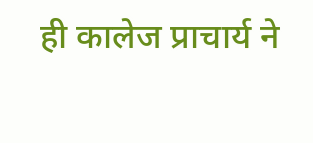ही कालेज प्राचार्य ने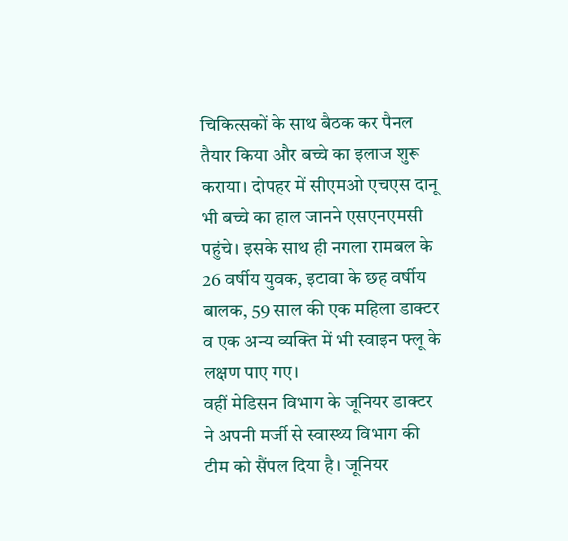चिकित्सकों के साथ बैठक कर पैनल तैयार किया और बच्चे का इलाज शुरू कराया। दोपहर में सीएमओ एचएस दानू भी बच्चे का हाल जानने एसएनएमसी पहुंचे। इसके साथ ही नगला रामबल के 26 वर्षीय युवक, इटावा के छह वर्षीय बालक, 59 साल की एक महिला डाक्टर व एक अन्य व्यक्ति में भी स्वाइन फ्लू के लक्षण पाए गए।
वहीं मेडिसन विभाग के जूनियर डाक्टर ने अपनी मर्जी से स्वास्थ्य विभाग की टीम को सैंपल दिया है। जूनियर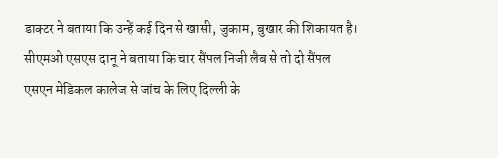डाक्टर ने बताया कि उन्हें कई दिन से खासी, जुकाम, बुखार की शिकायत है। सीएमओ एसएस दानू ने बताया कि चार सैंपल निजी लैब से तो दो सैंपल एसएन मेडिकल कालेज से जांच के लिए दिल्ली के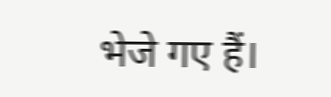भेजे गए हैं।